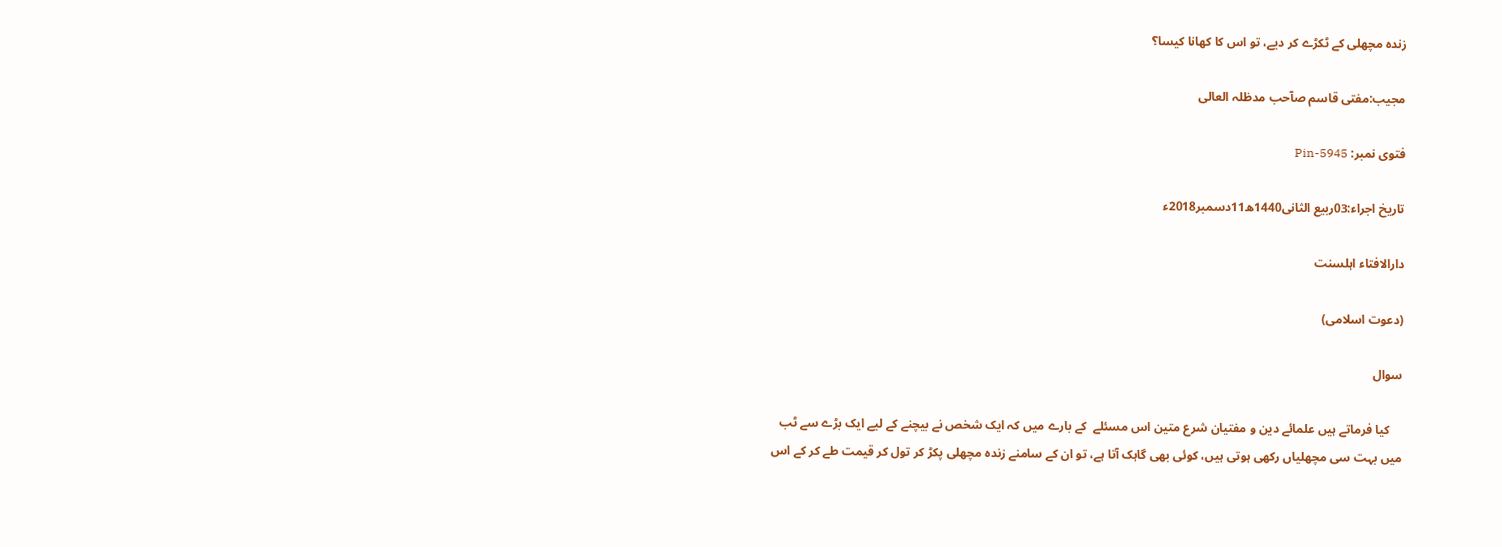زندہ مچھلی کے ٹکڑے کر دیے، تو اس کا کھانا کیسا؟

مجیب:مفتی قاسم صآحب مدظلہ العالی

فتوی نمبر: Pin-5945

تاریخ اجراء:03ربیع الثانی1440ھ11دسمبر2018ء

دارالافتاء اہلسنت

(دعوت اسلامی)

سوال

    کیا فرماتے ہیں علمائے دین و مفتیان شرع متین اس مسئلے  کے بارے میں کہ ایک شخص نے بیچنے کے لیے ایک بڑے سے ٹب میں بہت سی مچھلیاں رکھی ہوتی ہیں، کوئی بھی گاہک آتا ہے، تو ان کے سامنے زندہ مچھلی پکڑ کر تول کر قیمت طے کر کے اس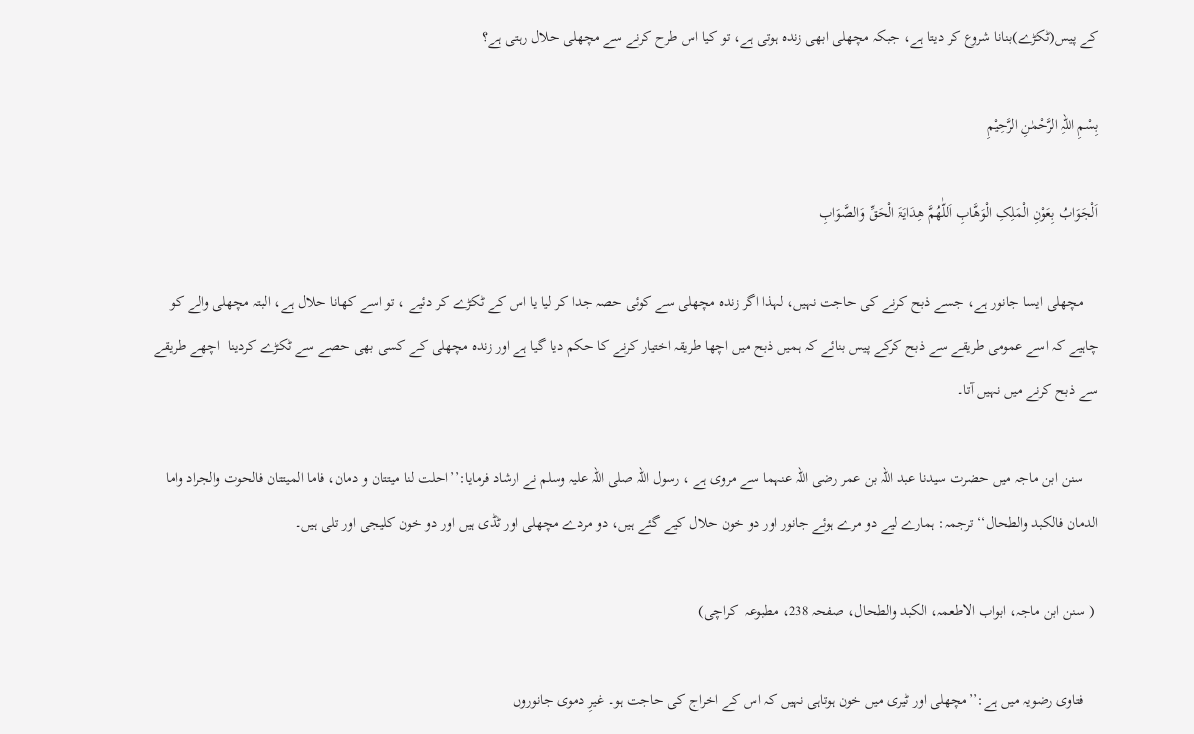کے پیس(ٹکڑے)بنانا شروع کر دیتا ہے، جبکہ مچھلی ابھی زندہ ہوتی ہے، تو کیا اس طرح کرنے سے مچھلی حلال رہتی ہے؟

بِسْمِ اللہِ الرَّحْمٰنِ الرَّحِیْمِ

اَلْجَوَابُ بِعَوْنِ الْمَلِکِ الْوَھَّابِ اَللّٰھُمَّ ھِدَایَۃَ الْحَقِّ وَالصَّوَابِ

    مچھلی ایسا جانور ہے، جسے ذبح کرنے کی حاجت نہیں، لہذا اگر زندہ مچھلی سے کوئی حصہ جدا کر لیا یا اس کے ٹکڑے کر دئیے ، تو اسے کھانا حلال ہے، البتہ مچھلی والے کو چاہیے کہ اسے عمومی طریقے سے ذبح کرکے پیس بنائے کہ ہمیں ذبح میں اچھا طریقہ اختیار کرنے کا حکم دیا گیا ہے اور زندہ مچھلی کے کسی بھی حصے سے ٹکڑے کردینا  اچھے طریقے سے ذبح کرنے میں نہیں آتا۔

    سنن ابن ماجہ میں حضرت سیدنا عبد اللہ بن عمر رضی اللہ عنہما سے مروی ہے ، رسول اللہ صلی اللہ علیہ وسلم نے ارشاد فرمایا:’’احلت لنا میتتان و دمان، فاما المیتتان فالحوت والجراد واما الدمان فالکبد والطحال‘‘ ترجمہ: ہمارے لیے دو مرے ہوئے جانور اور دو خون حلال کیے گئے ہیں، دو مردے مچھلی اور ٹڈی ہیں اور دو خون کلیجی اور تلی ہیں۔

 ( سنن ابن ماجہ، ابواب الاطعمہ، الکبد والطحال، صفحہ 238، مطبوعہ  کراچی)

    فتاوی رضویہ میں ہے:’’مچھلی اور ٹیری میں خون ہوتاہی نہیں کہ اس کے اخراج کی حاجت ہو۔ غیرِ دموی جانوروں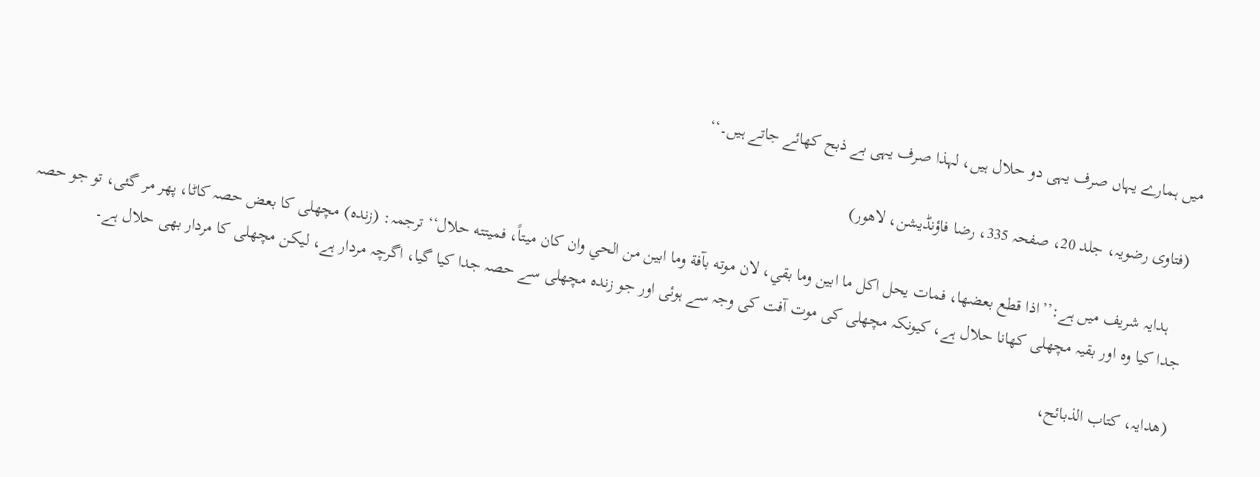میں ہمارے یہاں صرف یہی دو حلال ہیں، لہذا صرف یہی بے ذبح کھائے جاتے ہیں۔‘‘

 (فتاوی رضویہ، جلد 20، صفحہ 335، رضا فاؤنڈیشن، لاھور)

    ہدایہ شریف میں ہے:’’اذا قطع بعضها، فمات يحل اكل ما ابين وما بقي، لان موته بآفة وما ابين من الحي وان كان ميتاً، فميتته حلال‘‘ ترجمہ: (زندہ) مچھلی کا بعض حصہ کاٹا، پھر مر گئی، تو جو حصہ جدا کیا وہ اور بقیہ مچھلی کھانا حلال ہے، کیونکہ مچھلی کی موت آفت کی وجہ سے ہوئی اور جو زندہ مچھلی سے حصہ جدا کیا گیا، اگرچہ مردار ہے، لیکن مچھلی کا مردار بھی حلال ہے۔

 (ھدایہ، کتاب الذبائح،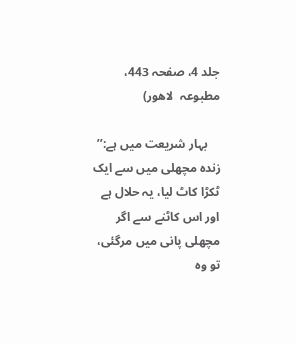جلد 4، صفحہ 443، مطبوعہ  لاھور)

    بہار شریعت میں ہے:’’ زندہ مچھلی میں سے ایک ٹکڑا کاٹ لیا، یہ حلال ہے اور اس کاٹنے سے اگر مچھلی پانی میں مرگئی، تو وہ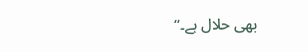بھی حلال ہے۔‘‘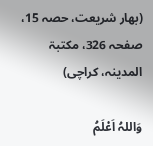(بھار شریعت، حصہ 15، صفحہ 326، مکتبۃ المدینہ، کراچی)

وَاللہُ اَعْلَمُ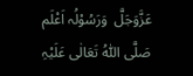عَزَّوَجَلَّ  وَرَسُوْلُہ اَعْلَم صَلَّی اللّٰہُ تَعَالٰی عَلَیْہِ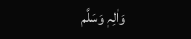وَاٰلِہٖ وَسَلَّم